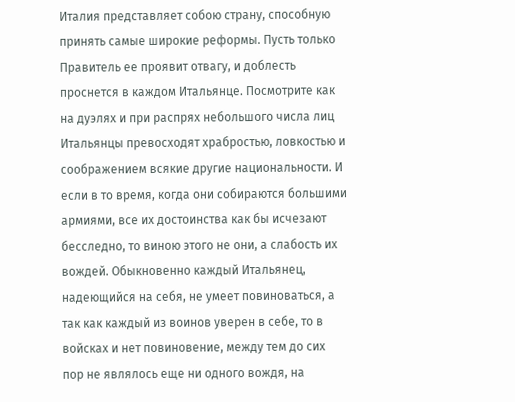Италия представляет собою страну, способную принять самые широкие реформы. Пусть только Правитель ее проявит отвагу, и доблесть проснется в каждом Итальянце. Посмотрите как на дуэлях и при распрях небольшого числа лиц Итальянцы превосходят храбростью, ловкостью и соображением всякие другие национальности. И если в то время, когда они собираются большими армиями, все их достоинства как бы исчезают бесследно, то виною этого не они, а слабость их вождей. Обыкновенно каждый Итальянец, надеющийся на себя, не умеет повиноваться, а так как каждый из воинов уверен в себе, то в войсках и нет повиновение, между тем до сих пор не являлось еще ни одного вождя, на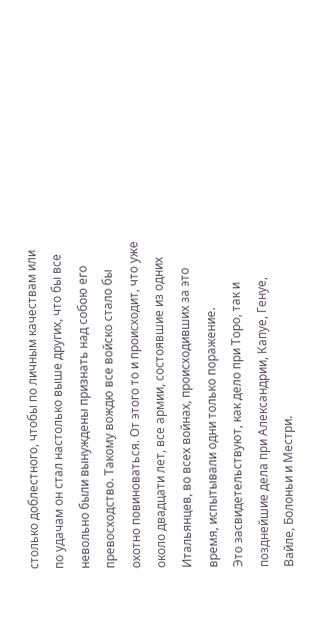столько доблестного, чтобы по личным качествам или по удачам он стал настолько выше других, что бы все невольно были вынуждены признать над собою его превосходство. Такому вождю все войско стало бы охотно повиноваться. От этого то и происходит, что уже около двадцати лет, все армии, состоявшие из одних Итальянцев, во всех войнах, происходивших за это время, испытывали одни только поражение.
Это засвидетельствуют, как дело при Торо, так и позднейшие дела при Александрии, Капуе, Генуе, Вайле, Болоньи и Местри.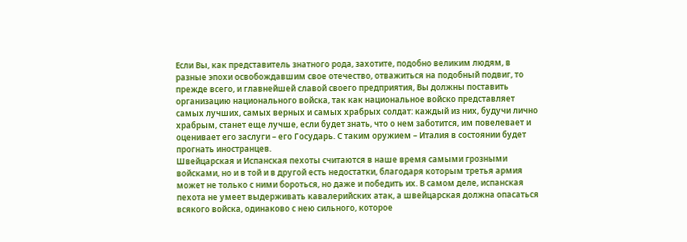Если Вы, как представитель знатного рода, захотите, подобно великим людям, в разные эпохи освобождавшим свое отечество, отважиться на подобный подвиг, то прежде всего, и главнейшей славой своего предприятия, Вы должны поставить организацию национального войска, так как национальное войско представляет самых лучших, самых верных и самых храбрых солдат: каждый из них, будучи лично храбрым, станет еще лучше, если будет знать, что о нем заботится, им повелевает и оценивает его заслуги – его Государь. С таким оружием – Италия в состоянии будет прогнать иностранцев.
Швейцарская и Испанская пехоты считаются в наше время самыми грозными войсками, но и в той и в другой есть недостатки, благодаря которым третья армия может не только с ними бороться, но даже и победить их. В самом деле, испанская пехота не умеет выдерживать кавалерийских атак, а швейцарская должна опасаться всякого войска, одинаково с нею сильного, которое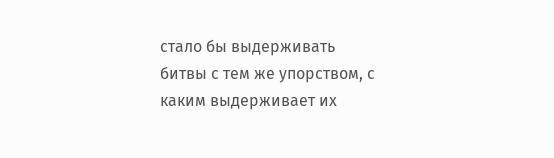стало бы выдерживать битвы с тем же упорством, с каким выдерживает их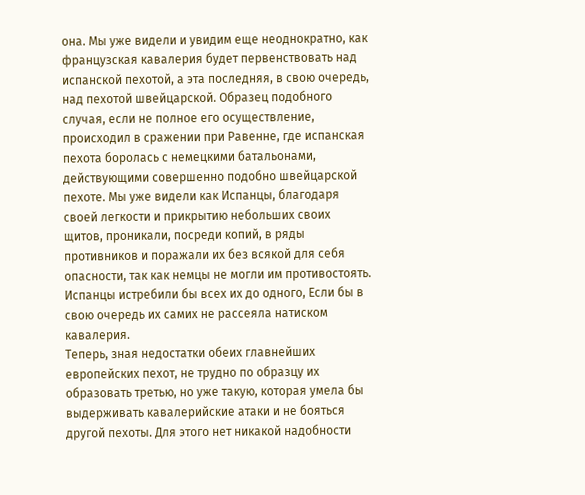она. Мы уже видели и увидим еще неоднократно, как французская кавалерия будет первенствовать над испанской пехотой, а эта последняя, в свою очередь, над пехотой швейцарской. Образец подобного случая, если не полное его осуществление, происходил в сражении при Равенне, где испанская пехота боролась с немецкими батальонами, действующими совершенно подобно швейцарской пехоте. Мы уже видели как Испанцы, благодаря своей легкости и прикрытию небольших своих щитов, проникали, посреди копий, в ряды противников и поражали их без всякой для себя опасности, так как немцы не могли им противостоять. Испанцы истребили бы всех их до одного, Если бы в свою очередь их самих не рассеяла натиском кавалерия.
Теперь, зная недостатки обеих главнейших европейских пехот, не трудно по образцу их образовать третью, но уже такую, которая умела бы выдерживать кавалерийские атаки и не бояться другой пехоты. Для этого нет никакой надобности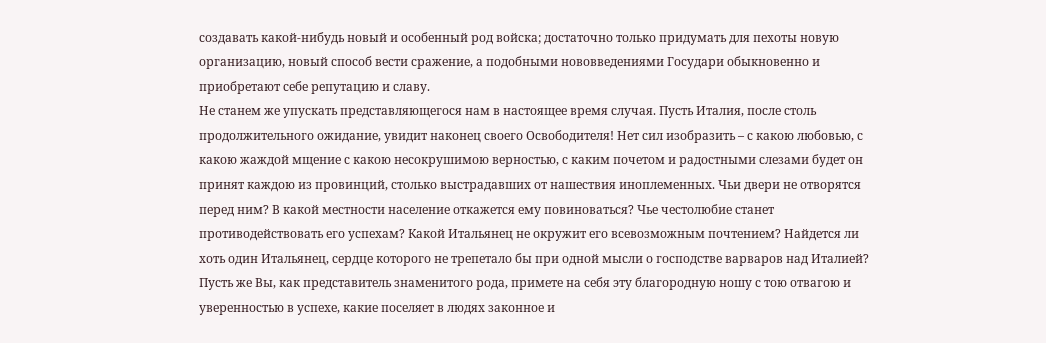создавать какой-нибудь новый и особенный род войска; достаточно только придумать для пехоты новую организацию, новый способ вести сражение, а подобными нововведениями Государи обыкновенно и приобретают себе репутацию и славу.
Не станем же упускать представляющегося нам в настоящее время случая. Пусть Италия, после столь продолжительного ожидание, увидит наконец своего Освободителя! Нет сил изобразить – с какою любовью, с какою жаждой мщение с какою несокрушимою верностью, с каким почетом и радостными слезами будет он принят каждою из провинций, столько выстрадавших от нашествия иноплеменных. Чьи двери не отворятся перед ним? В какой местности население откажется ему повиноваться? Чье честолюбие станет противодействовать его успехам? Какой Итальянец не окружит его всевозможным почтением? Найдется ли хоть один Итальянец, сердце которого не трепетало бы при одной мысли о господстве варваров над Италией?
Пусть же Вы, как представитель знаменитого рода, примете на себя эту благородную ношу с тою отвагою и уверенностью в успехе, какие поселяет в людях законное и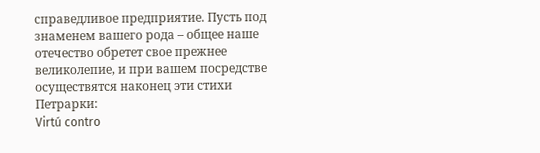справедливое предприятие. Пусть под знаменем вашего рода – общее наше отечество обретет свое прежнее великолепие, и при вашем посредстве осуществятся наконец эти стихи Петрарки:
Virtú contro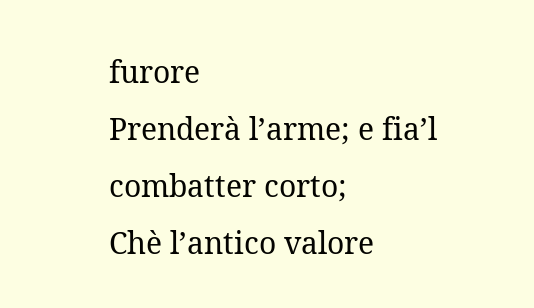furore
Prenderà l’arme; e fia’l combatter corto;
Chè l’antico valore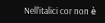Nell’italici cor non è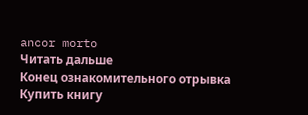ancor morto
Читать дальше
Конец ознакомительного отрывка
Купить книгу